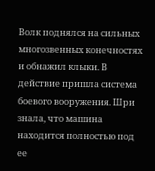Волк поднялся на сильных многозвенных конечностях и обнажил клыки. В действие пришла система боевого вооружения. Шри знала, что машина находится полностью под ее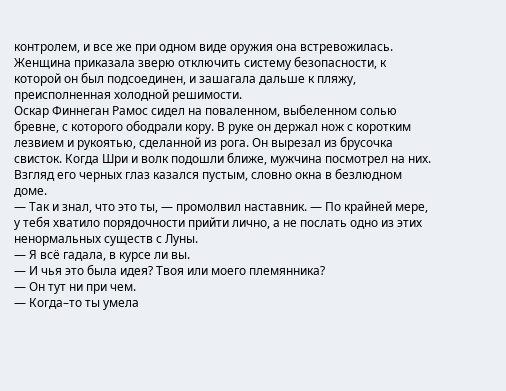контролем, и все же при одном виде оружия она встревожилась. Женщина приказала зверю отключить систему безопасности, к которой он был подсоединен, и зашагала дальше к пляжу, преисполненная холодной решимости.
Оскар Финнеган Рамос сидел на поваленном, выбеленном солью бревне, с которого ободрали кору. В руке он держал нож с коротким лезвием и рукоятью, сделанной из рога. Он вырезал из брусочка свисток. Когда Шри и волк подошли ближе, мужчина посмотрел на них. Взгляд его черных глаз казался пустым, словно окна в безлюдном доме.
— Так и знал, что это ты, — промолвил наставник. — По крайней мере, у тебя хватило порядочности прийти лично, а не послать одно из этих ненормальных существ с Луны.
— Я всё гадала, в курсе ли вы.
— И чья это была идея? Твоя или моего племянника?
— Он тут ни при чем.
— Когда–то ты умела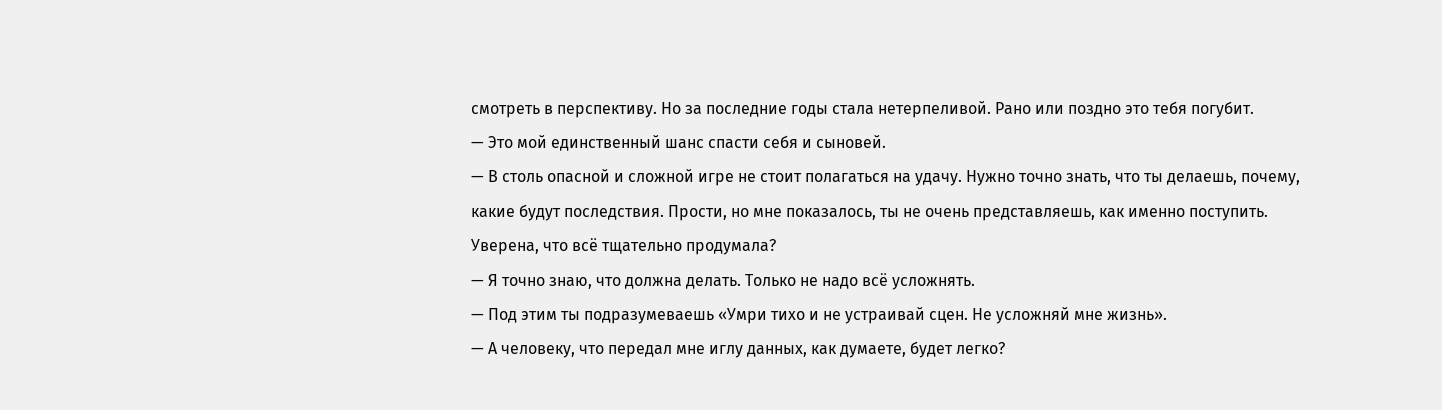смотреть в перспективу. Но за последние годы стала нетерпеливой. Рано или поздно это тебя погубит.
— Это мой единственный шанс спасти себя и сыновей.
— В столь опасной и сложной игре не стоит полагаться на удачу. Нужно точно знать, что ты делаешь, почему, какие будут последствия. Прости, но мне показалось, ты не очень представляешь, как именно поступить. Уверена, что всё тщательно продумала?
— Я точно знаю, что должна делать. Только не надо всё усложнять.
— Под этим ты подразумеваешь «Умри тихо и не устраивай сцен. Не усложняй мне жизнь».
— А человеку, что передал мне иглу данных, как думаете, будет легко?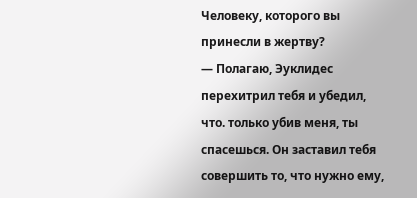Человеку, которого вы принесли в жертву?
— Полагаю, Эуклидес перехитрил тебя и убедил, что. только убив меня, ты спасешься. Он заставил тебя совершить то, что нужно ему,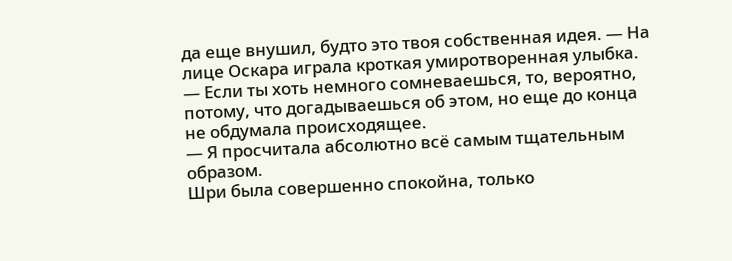да еще внушил, будто это твоя собственная идея. — На лице Оскара играла кроткая умиротворенная улыбка. — Если ты хоть немного сомневаешься, то, вероятно, потому, что догадываешься об этом, но еще до конца не обдумала происходящее.
— Я просчитала абсолютно всё самым тщательным образом.
Шри была совершенно спокойна, только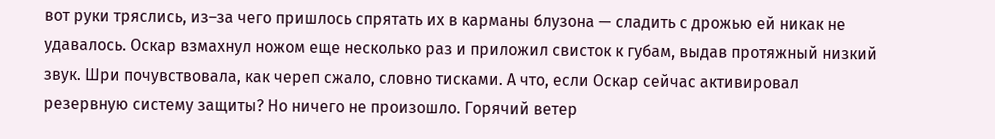вот руки тряслись, из–за чего пришлось спрятать их в карманы блузона — сладить с дрожью ей никак не удавалось. Оскар взмахнул ножом еще несколько раз и приложил свисток к губам, выдав протяжный низкий звук. Шри почувствовала, как череп сжало, словно тисками. А что, если Оскар сейчас активировал резервную систему защиты? Но ничего не произошло. Горячий ветер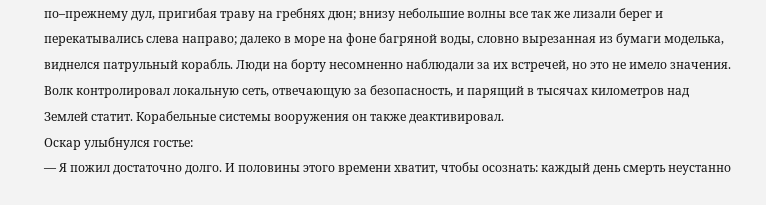по–прежнему дул, пригибая траву на гребнях дюн; внизу небольшие волны все так же лизали берег и перекатывались слева направо; далеко в море на фоне багряной воды, словно вырезанная из бумаги моделька, виднелся патрульный корабль. Люди на борту несомненно наблюдали за их встречей, но это не имело значения. Волк контролировал локальную сеть, отвечающую за безопасность, и парящий в тысячах километров над Землей статит. Корабельные системы вооружения он также деактивировал.
Оскар улыбнулся гостье:
— Я пожил достаточно долго. И половины этого времени хватит, чтобы осознать: каждый день смерть неустанно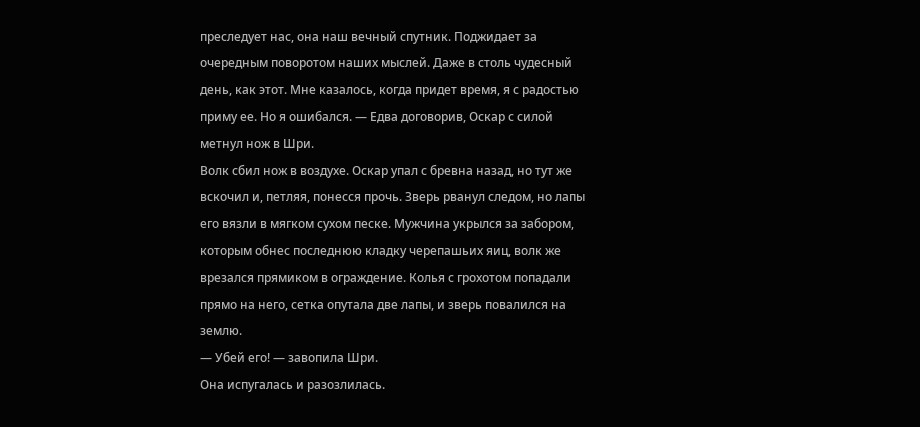преследует нас, она наш вечный спутник. Поджидает за очередным поворотом наших мыслей. Даже в столь чудесный день, как этот. Мне казалось, когда придет время, я с радостью приму ее. Но я ошибался. — Едва договорив, Оскар с силой метнул нож в Шри.
Волк сбил нож в воздухе. Оскар упал с бревна назад, но тут же вскочил и, петляя, понесся прочь. Зверь рванул следом, но лапы его вязли в мягком сухом песке. Мужчина укрылся за забором, которым обнес последнюю кладку черепашьих яиц, волк же врезался прямиком в ограждение. Колья с грохотом попадали прямо на него, сетка опутала две лапы, и зверь повалился на землю.
— Убей его! — завопила Шри.
Она испугалась и разозлилась.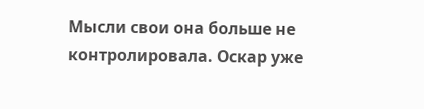Мысли свои она больше не контролировала. Оскар уже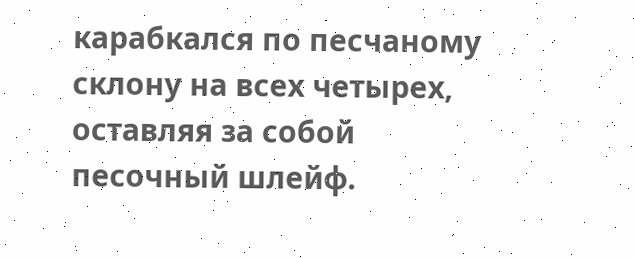карабкался по песчаному склону на всех четырех, оставляя за собой песочный шлейф.